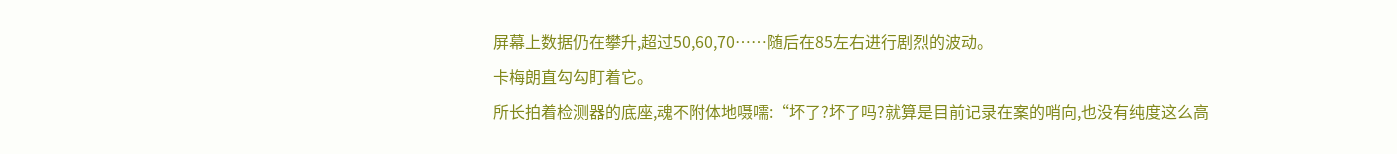屏幕上数据仍在攀升,超过50,60,70……随后在85左右进行剧烈的波动。
卡梅朗直勾勾盯着它。
所长拍着检测器的底座,魂不附体地嗫嚅:“坏了?坏了吗?就算是目前记录在案的哨向,也没有纯度这么高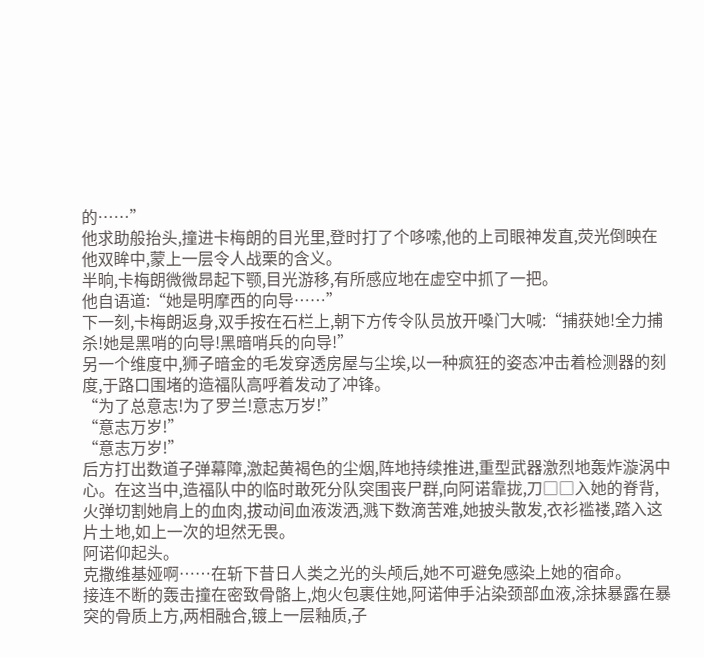的……”
他求助般抬头,撞进卡梅朗的目光里,登时打了个哆嗦,他的上司眼神发直,荧光倒映在他双眸中,蒙上一层令人战栗的含义。
半晌,卡梅朗微微昂起下颚,目光游移,有所感应地在虚空中抓了一把。
他自语道:“她是明摩西的向导……”
下一刻,卡梅朗返身,双手按在石栏上,朝下方传令队员放开嗓门大喊:“捕获她!全力捕杀!她是黑哨的向导!黑暗哨兵的向导!”
另一个维度中,狮子暗金的毛发穿透房屋与尘埃,以一种疯狂的姿态冲击着检测器的刻度,于路口围堵的造福队高呼着发动了冲锋。
“为了总意志!为了罗兰!意志万岁!”
“意志万岁!”
“意志万岁!”
后方打出数道子弹幕障,激起黄褐色的尘烟,阵地持续推进,重型武器激烈地轰炸漩涡中心。在这当中,造福队中的临时敢死分队突围丧尸群,向阿诺靠拢,刀□□入她的脊背,火弹切割她肩上的血肉,拔动间血液泼洒,溅下数滴苦难,她披头散发,衣衫褴褛,踏入这片土地,如上一次的坦然无畏。
阿诺仰起头。
克撒维基娅啊……在斩下昔日人类之光的头颅后,她不可避免感染上她的宿命。
接连不断的轰击撞在密致骨骼上,炮火包裹住她,阿诺伸手沾染颈部血液,涂抹暴露在暴突的骨质上方,两相融合,镀上一层釉质,子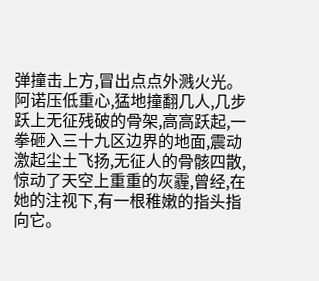弹撞击上方,冒出点点外溅火光。
阿诺压低重心,猛地撞翻几人,几步跃上无征残破的骨架,高高跃起,一拳砸入三十九区边界的地面,震动激起尘土飞扬,无征人的骨骸四散,惊动了天空上重重的灰霾,曾经,在她的注视下,有一根稚嫩的指头指向它。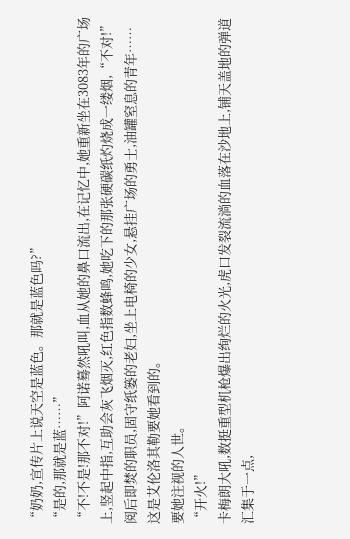“奶奶,宣传片上说天空是蓝色。那就是蓝色吗?”
“是的,那就是蓝……”
“不!不是!那不对!”阿诺蓦然吼叫,血从她的鼻口流出,在记忆中,她重新坐在3083年的广场上,竖起中指,互助会灰飞烟灭,红色指数蜂鸣,她吃下的那张硬碳纸灼烧成一缕烟,“不对!”
阅后即焚的职员,固守纸篓的老妇,坐上电椅的少女,悬挂广场的勇士,油罐窒息的青年……
这是艾伦洛其勒要她看到的。
要她注视的人世。
“开火!”
卡梅朗大吼,数挺重型机枪爆出绚烂的火光,虎口发裂流淌的血落在沙地上,铺天盖地的弹道汇集于一点,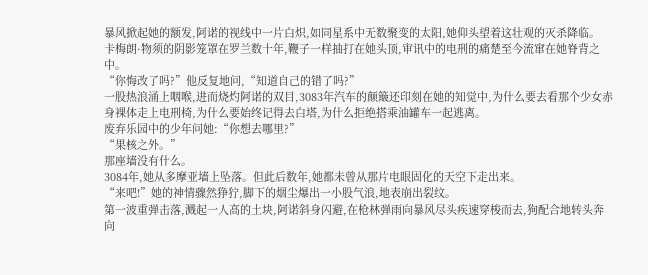暴风掀起她的额发,阿诺的视线中一片白炽,如同星系中无数聚变的太阳,她仰头望着这壮观的灭杀降临。
卡梅朗·物须的阴影笼罩在罗兰数十年,鞭子一样抽打在她头顶,审讯中的电刑的痛楚至今流窜在她脊背之中。
“你悔改了吗?”他反复地问,“知道自己的错了吗?”
一股热浪涌上咽喉,进而烧灼阿诺的双目,3083年汽车的颠簸还印刻在她的知觉中,为什么要去看那个少女赤身裸体走上电刑椅,为什么要始终记得去白塔,为什么拒绝搭乘油罐车一起逃离。
废弃乐园中的少年问她:“你想去哪里?”
“果核之外。”
那座墙没有什么。
3084年,她从多摩亚墙上坠落。但此后数年,她都未曾从那片电眼固化的天空下走出来。
“来吧!”她的神情骤然狰狞,脚下的烟尘爆出一小股气浪,地表崩出裂纹。
第一波重弹击落,溅起一人高的土块,阿诺斜身闪避,在枪林弹雨向暴风尽头疾速穿梭而去,狗配合地转头奔向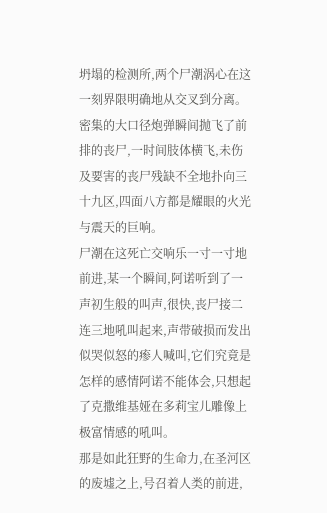坍塌的检测所,两个尸潮涡心在这一刻界限明确地从交叉到分离。
密集的大口径炮弹瞬间抛飞了前排的丧尸,一时间肢体横飞,未伤及要害的丧尸残缺不全地扑向三十九区,四面八方都是耀眼的火光与震天的巨响。
尸潮在这死亡交响乐一寸一寸地前进,某一个瞬间,阿诺听到了一声初生般的叫声,很快,丧尸接二连三地吼叫起来,声带破损而发出似哭似怒的瘆人喊叫,它们究竟是怎样的感情阿诺不能体会,只想起了克撒维基娅在多莉宝儿雕像上极富情感的吼叫。
那是如此狂野的生命力,在圣河区的废墟之上,号召着人类的前进,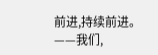前进,持续前进。
——我们,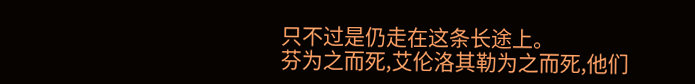只不过是仍走在这条长途上。
芬为之而死,艾伦洛其勒为之而死,他们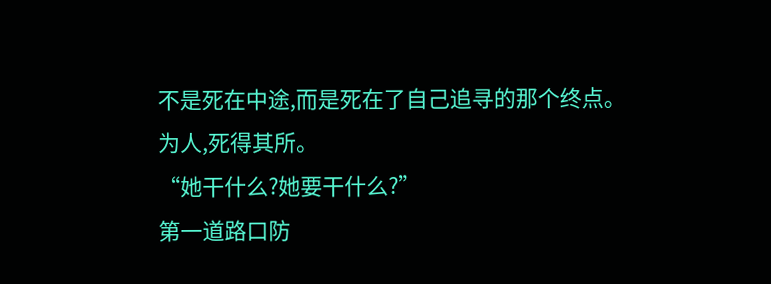不是死在中途,而是死在了自己追寻的那个终点。
为人,死得其所。
“她干什么?她要干什么?”
第一道路口防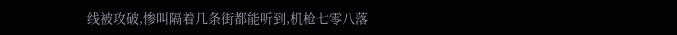线被攻破,惨叫隔着几条街都能听到,机枪七零八落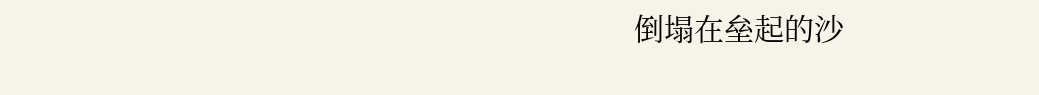倒塌在垒起的沙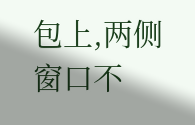包上,两侧窗口不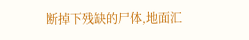断掉下残缺的尸体,地面汇